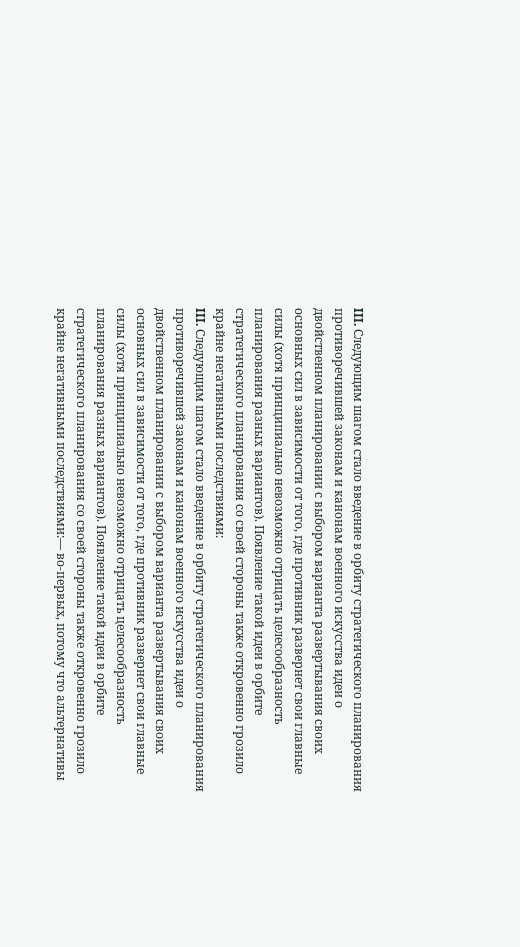III. Следующим шагом стало введение в орбиту стратегического планирования противоречившей законам и канонам военного искусства идеи о двойственном планировании с выбором варианта развертывания своих основных сил в зависимости от того, где противник развернет свои главные силы (хотя принципиально невозможно отрицать целесообразность планирования разных вариантов). Появление такой идеи в орбите стратегического планирования со своей стороны также откровенно грозило крайне негативными последствиями:
III. Следующим шагом стало введение в орбиту стратегического планирования противоречившей законам и канонам военного искусства идеи о двойственном планировании с выбором варианта развертывания своих основных сил в зависимости от того, где противник развернет свои главные силы (хотя принципиально невозможно отрицать целесообразность планирования разных вариантов). Появление такой идеи в орбите стратегического планирования со своей стороны также откровенно грозило крайне негативными последствиями:— во-первых, потому что альтернативы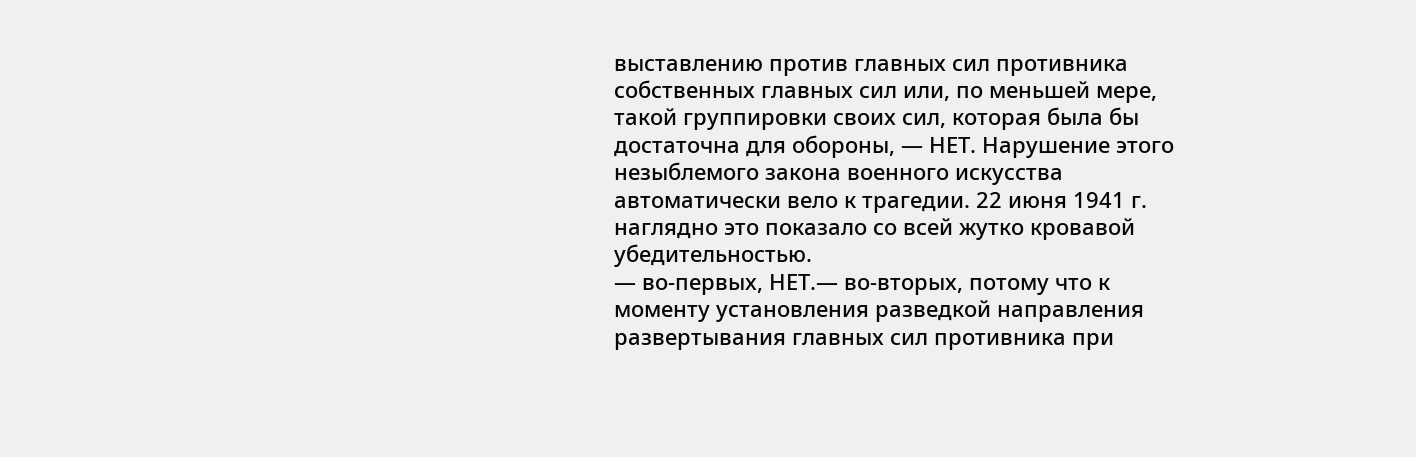выставлению против главных сил противника собственных главных сил или, по меньшей мере, такой группировки своих сил, которая была бы достаточна для обороны, — НЕТ. Нарушение этого незыблемого закона военного искусства автоматически вело к трагедии. 22 июня 1941 г. наглядно это показало со всей жутко кровавой убедительностью.
— во-первых, НЕТ.— во-вторых, потому что к моменту установления разведкой направления развертывания главных сил противника при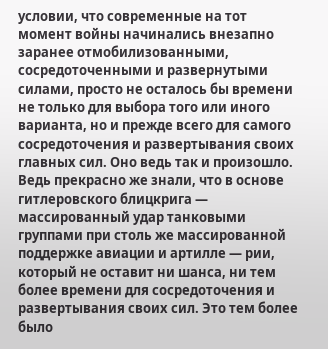условии, что современные на тот момент войны начинались внезапно заранее отмобилизованными, сосредоточенными и развернутыми силами, просто не осталось бы времени не только для выбора того или иного варианта, но и прежде всего для самого сосредоточения и развертывания своих главных сил. Оно ведь так и произошло. Ведь прекрасно же знали, что в основе гитлеровского блицкрига — массированный удар танковыми группами при столь же массированной поддержке авиации и артилле — рии, который не оставит ни шанса, ни тем более времени для сосредоточения и развертывания своих сил. Это тем более было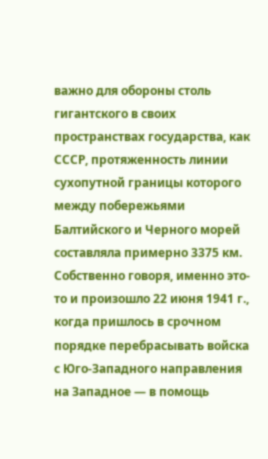важно для обороны столь гигантского в своих пространствах государства, как СССР, протяженность линии сухопутной границы которого между побережьями Балтийского и Черного морей составляла примерно 3375 км. Собственно говоря, именно это-то и произошло 22 июня 1941 г., когда пришлось в срочном порядке перебрасывать войска с Юго-Западного направления на Западное — в помощь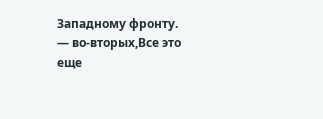Западному фронту.
— во-вторых,Все это еще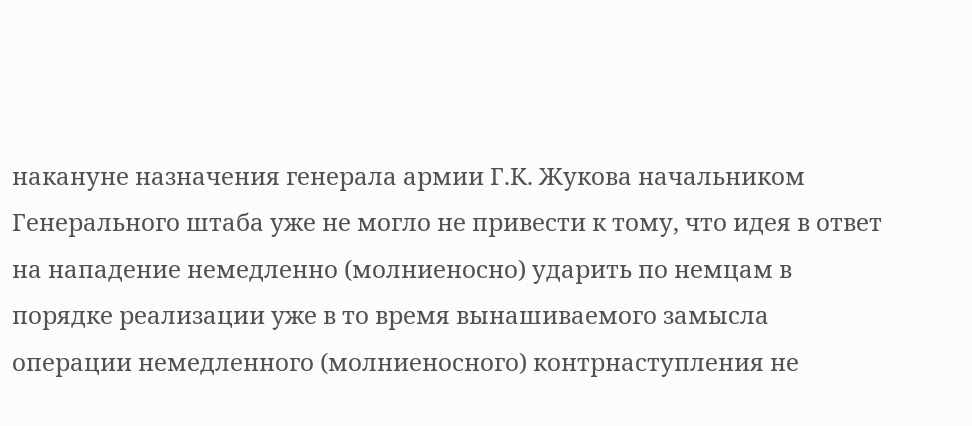накануне назначения генерала армии Г.К. Жукова начальником Генерального штаба уже не могло не привести к тому, что идея в ответ на нападение немедленно (молниеносно) ударить по немцам в порядке реализации уже в то время вынашиваемого замысла операции немедленного (молниеносного) контрнаступления не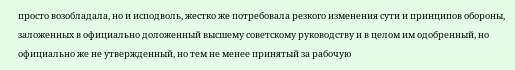просто возобладала, но и исподволь, жестко же потребовала резкого изменения сути и принципов обороны, заложенных в официально доложенный высшему советскому руководству и в целом им одобренный, но официально же не утвержденный, но тем не менее принятый за рабочую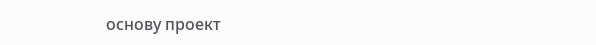основу проект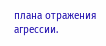плана отражения агрессии.